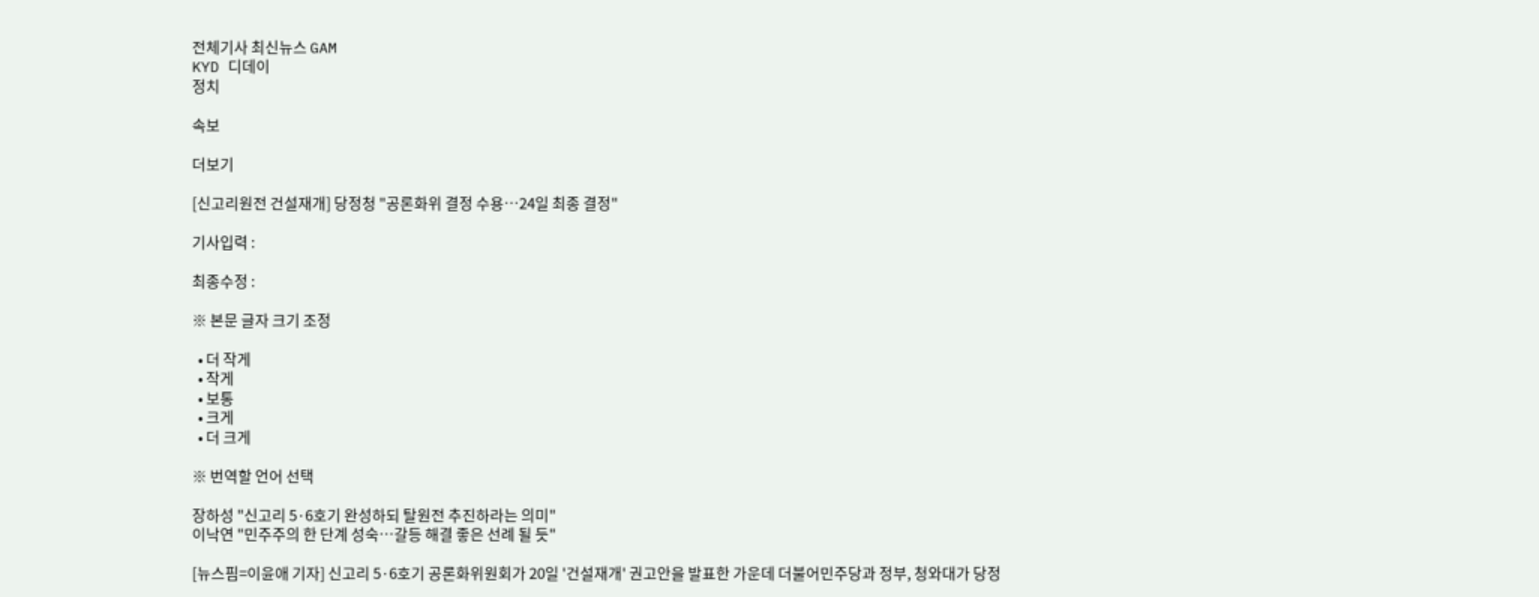전체기사 최신뉴스 GAM
KYD 디데이
정치

속보

더보기

[신고리원전 건설재개] 당정청 "공론화위 결정 수용…24일 최종 결정"

기사입력 :

최종수정 :

※ 본문 글자 크기 조정

  • 더 작게
  • 작게
  • 보통
  • 크게
  • 더 크게

※ 번역할 언어 선택

장하성 "신고리 5·6호기 완성하되 탈원전 추진하라는 의미"
이낙연 "민주주의 한 단계 성숙…갈등 해결 좋은 선례 될 듯"

[뉴스핌=이윤애 기자] 신고리 5·6호기 공론화위원회가 20일 '건설재개' 권고안을 발표한 가운데 더불어민주당과 정부, 청와대가 당정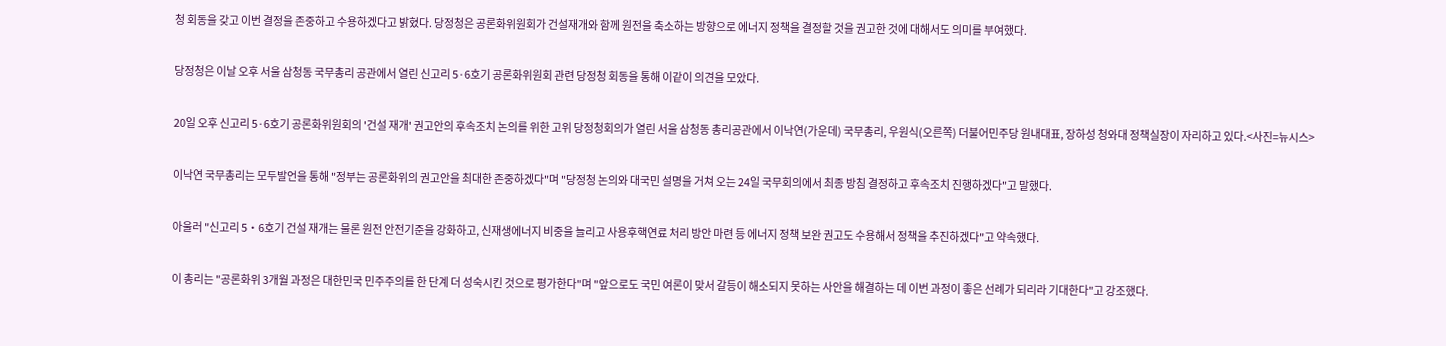청 회동을 갖고 이번 결정을 존중하고 수용하겠다고 밝혔다. 당정청은 공론화위원회가 건설재개와 함께 원전을 축소하는 방향으로 에너지 정책을 결정할 것을 권고한 것에 대해서도 의미를 부여했다.

당정청은 이날 오후 서울 삼청동 국무총리 공관에서 열린 신고리 5·6호기 공론화위원회 관련 당정청 회동을 통해 이같이 의견을 모았다.

20일 오후 신고리 5·6호기 공론화위원회의 '건설 재개' 권고안의 후속조치 논의를 위한 고위 당정청회의가 열린 서울 삼청동 총리공관에서 이낙연(가운데) 국무총리, 우원식(오른쪽) 더불어민주당 원내대표, 장하성 청와대 정책실장이 자리하고 있다.<사진=뉴시스>

이낙연 국무총리는 모두발언을 통해 "정부는 공론화위의 권고안을 최대한 존중하겠다"며 "당정청 논의와 대국민 설명을 거쳐 오는 24일 국무회의에서 최종 방침 결정하고 후속조치 진행하겠다"고 말했다.

아울러 "신고리 5‧6호기 건설 재개는 물론 원전 안전기준을 강화하고, 신재생에너지 비중을 늘리고 사용후핵연료 처리 방안 마련 등 에너지 정책 보완 권고도 수용해서 정책을 추진하겠다"고 약속했다.

이 총리는 "공론화위 3개월 과정은 대한민국 민주주의를 한 단계 더 성숙시킨 것으로 평가한다"며 "앞으로도 국민 여론이 맞서 갈등이 해소되지 못하는 사안을 해결하는 데 이번 과정이 좋은 선례가 되리라 기대한다"고 강조했다.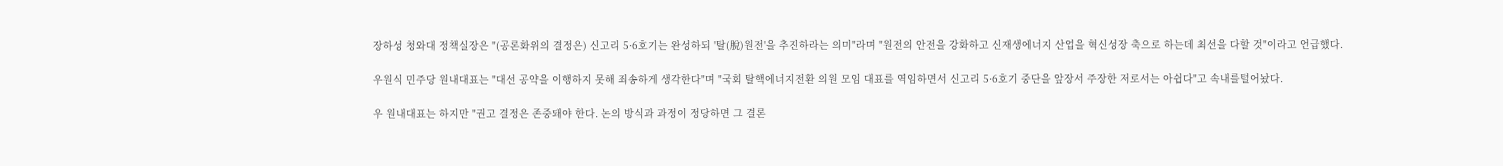장하성 청와대 정책실장은 "(공론화위의 결정은) 신고리 5·6호기는 완성하되 '탈(脫)원전'을 추진하라는 의미"라며 "원전의 안전을 강화하고 신재생에너지 산업을 혁신성장 축으로 하는데 최선을 다할 것"이라고 언급했다.

우원식 민주당 원내대표는 "대선 공약을 이행하지 못해 죄송하게 생각한다"며 "국회 탈핵에너지전환 의원 모임 대표를 역임하면서 신고리 5·6호기 중단을 앞장서 주장한 저로서는 아쉽다"고 속내를털어놨다.

우 원내대표는 하지만 "권고 결정은 존중돼야 한다. 논의 방식과 과정이 정당하면 그 결론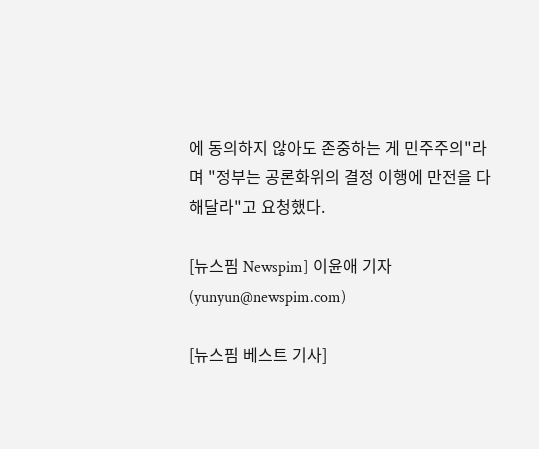에 동의하지 않아도 존중하는 게 민주주의"라며 "정부는 공론화위의 결정 이행에 만전을 다해달라"고 요청했다.

[뉴스핌 Newspim] 이윤애 기자(yunyun@newspim.com)

[뉴스핌 베스트 기사]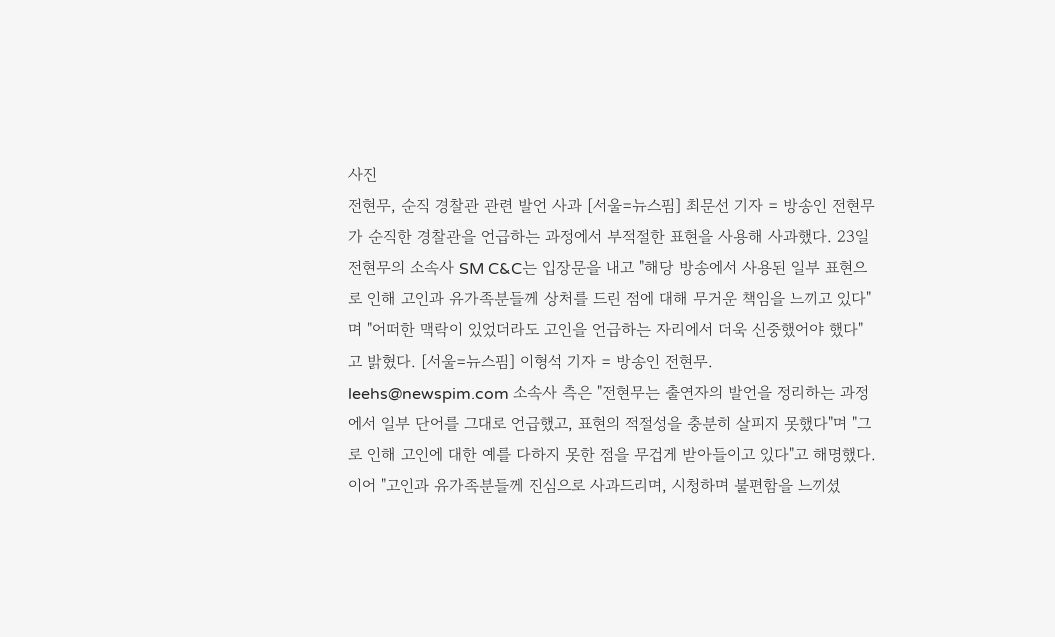사진
전현무, 순직 경찰관 관련 발언 사과 [서울=뉴스핌] 최문선 기자 = 방송인 전현무가 순직한 경찰관을 언급하는 과정에서 부적절한 표현을 사용해 사과했다. 23일 전현무의 소속사 SM C&C는 입장문을 내고 "해당 방송에서 사용된 일부 표현으로 인해 고인과 유가족분들께 상처를 드린 점에 대해 무거운 책임을 느끼고 있다"며 "어떠한 맥락이 있었더라도 고인을 언급하는 자리에서 더욱 신중했어야 했다"고 밝혔다. [서울=뉴스핌] 이형석 기자 = 방송인 전현무. leehs@newspim.com 소속사 측은 "전현무는 출연자의 발언을 정리하는 과정에서 일부 단어를 그대로 언급했고, 표현의 적절성을 충분히 살피지 못했다"며 "그로 인해 고인에 대한 예를 다하지 못한 점을 무겁게 받아들이고 있다"고 해명했다. 이어 "고인과 유가족분들께 진심으로 사과드리며, 시청하며 불편함을 느끼셨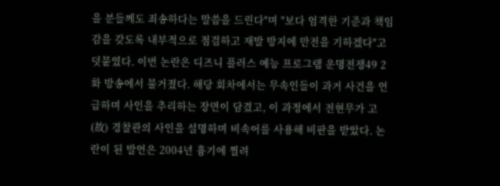을 분들께도 죄송하다는 말씀을 드린다"며 "보다 엄격한 기준과 책임감을 갖도록 내부적으로 점검하고 재발 방지에 만전을 기하겠다"고 덧붙였다. 이번 논란은 디즈니 플러스 예능 프로그램 운명전쟁49 2화 방송에서 불거졌다. 해당 회차에서는 무속인들이 과거 사건을 언급하며 사인을 추리하는 장면이 담겼고, 이 과정에서 전현무가 고(故) 경찰관의 사인을 설명하며 비속어를 사용해 비판을 받았다. 논란이 된 발언은 2004년 흉기에 찔려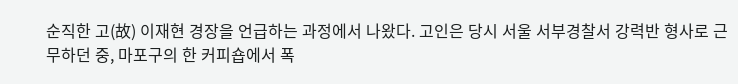순직한 고(故) 이재현 경장을 언급하는 과정에서 나왔다. 고인은 당시 서울 서부경찰서 강력반 형사로 근무하던 중, 마포구의 한 커피숍에서 폭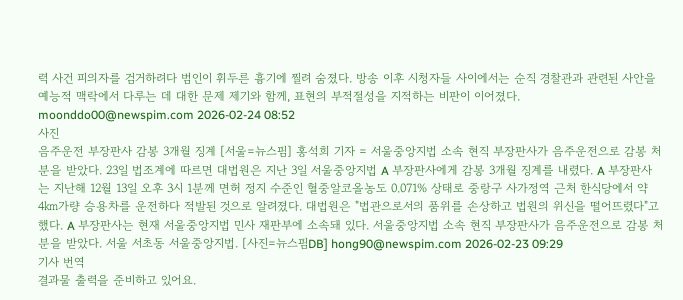력 사건 피의자를 검거하려다 범인이 휘두른 흉기에 찔려 숨졌다. 방송 이후 시청자들 사이에서는 순직 경찰관과 관련된 사안을 예능적 맥락에서 다루는 데 대한 문제 제기와 함께, 표현의 부적절성을 지적하는 비판이 이어졌다. moonddo00@newspim.com 2026-02-24 08:52
사진
음주운전 부장판사 감봉 3개월 징계 [서울=뉴스핌] 홍석희 기자 = 서울중앙지법 소속 현직 부장판사가 음주운전으로 감봉 처분을 받았다. 23일 법조계에 따르면 대법원은 지난 3일 서울중앙지법 A 부장판사에게 감봉 3개월 징계를 내렸다. A 부장판사는 지난해 12월 13일 오후 3시 1분께 면허 정지 수준인 혈중알코올농도 0.071% 상태로 중랑구 사가정역 근처 한식당에서 약 4㎞가량 승용차를 운전하다 적발된 것으로 알려졌다. 대법원은 "법관으로서의 품위를 손상하고 법원의 위신을 떨어뜨렸다"고 했다. A 부장판사는 현재 서울중앙지법 민사 재판부에 소속돼 있다. 서울중앙지법 소속 현직 부장판사가 음주운전으로 감봉 처분을 받았다. 서울 서초동 서울중앙지법. [사진=뉴스핌DB] hong90@newspim.com 2026-02-23 09:29
기사 번역
결과물 출력을 준비하고 있어요.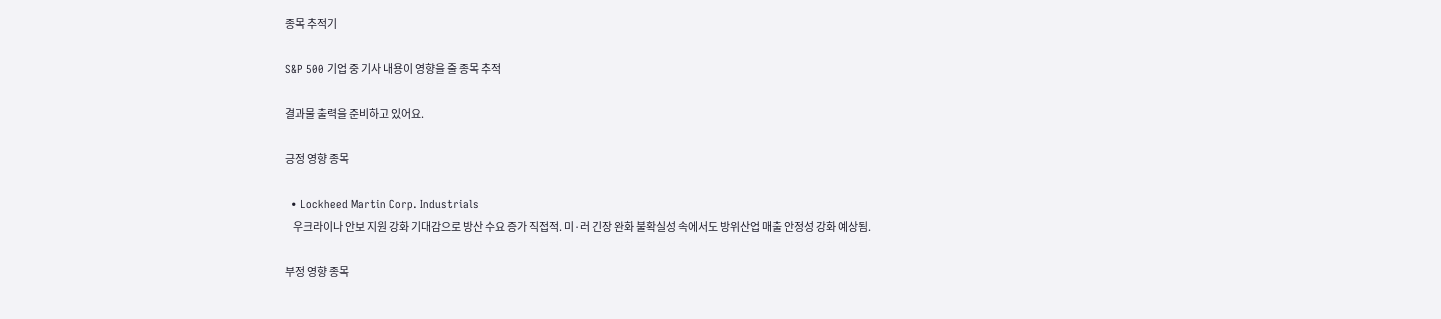종목 추적기

S&P 500 기업 중 기사 내용이 영향을 줄 종목 추적

결과물 출력을 준비하고 있어요.

긍정 영향 종목

  • Lockheed Martin Corp. Industrials
    우크라이나 안보 지원 강화 기대감으로 방산 수요 증가 직접적. 미·러 긴장 완화 불확실성 속에서도 방위산업 매출 안정성 강화 예상됨.

부정 영향 종목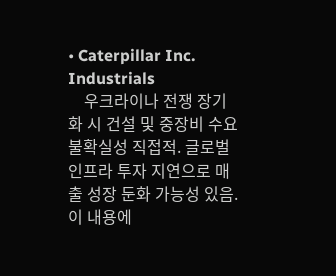• Caterpillar Inc. Industrials
    우크라이나 전쟁 장기화 시 건설 및 중장비 수요 불확실성 직접적. 글로벌 인프라 투자 지연으로 매출 성장 둔화 가능성 있음.
이 내용에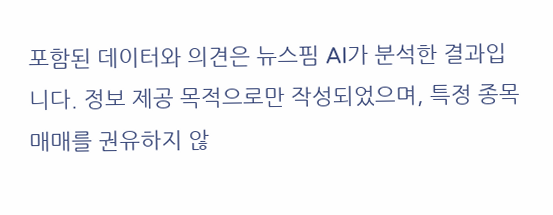포함된 데이터와 의견은 뉴스핌 AI가 분석한 결과입니다. 정보 제공 목적으로만 작성되었으며, 특정 종목 매매를 권유하지 않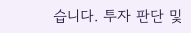습니다. 투자 판단 및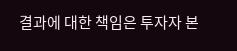결과에 대한 책임은 투자자 본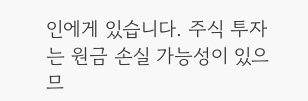인에게 있습니다. 주식 투자는 원금 손실 가능성이 있으므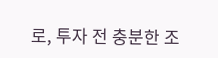로, 투자 전 충분한 조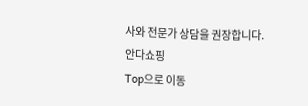사와 전문가 상담을 권장합니다.
안다쇼핑
Top으로 이동